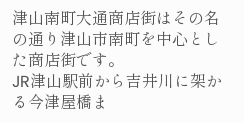津山南町大通商店街はその名の通り津山市南町を中心とした商店街です。
JR津山駅前から吉井川に架かる今津屋橋ま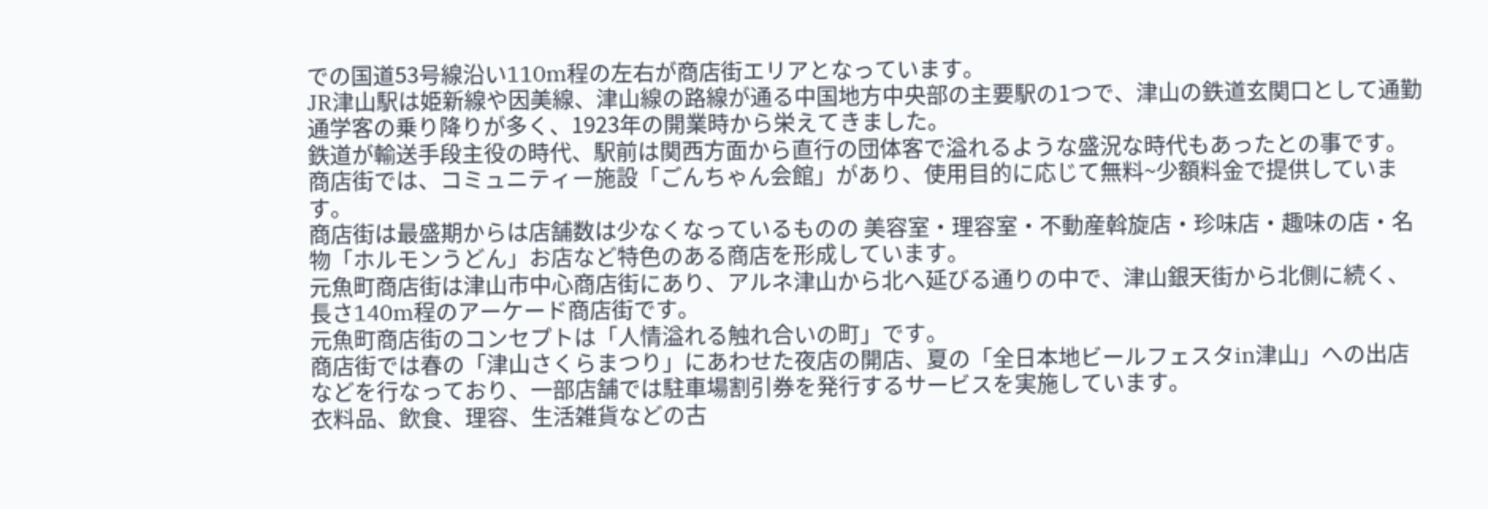での国道53号線沿い110m程の左右が商店街エリアとなっています。
JR津山駅は姫新線や因美線、津山線の路線が通る中国地方中央部の主要駅の1つで、津山の鉄道玄関口として通勤通学客の乗り降りが多く、1923年の開業時から栄えてきました。
鉄道が輸送手段主役の時代、駅前は関西方面から直行の団体客で溢れるような盛況な時代もあったとの事です。
商店街では、コミュニティー施設「ごんちゃん会館」があり、使用目的に応じて無料~少額料金で提供しています。
商店街は最盛期からは店舗数は少なくなっているものの 美容室・理容室・不動産斡旋店・珍味店・趣味の店・名物「ホルモンうどん」お店など特色のある商店を形成しています。
元魚町商店街は津山市中心商店街にあり、アルネ津山から北へ延びる通りの中で、津山銀天街から北側に続く、長さ140m程のアーケード商店街です。
元魚町商店街のコンセプトは「人情溢れる触れ合いの町」です。
商店街では春の「津山さくらまつり」にあわせた夜店の開店、夏の「全日本地ビールフェスタin津山」への出店などを行なっており、一部店舗では駐車場割引券を発行するサービスを実施しています。
衣料品、飲食、理容、生活雑貨などの古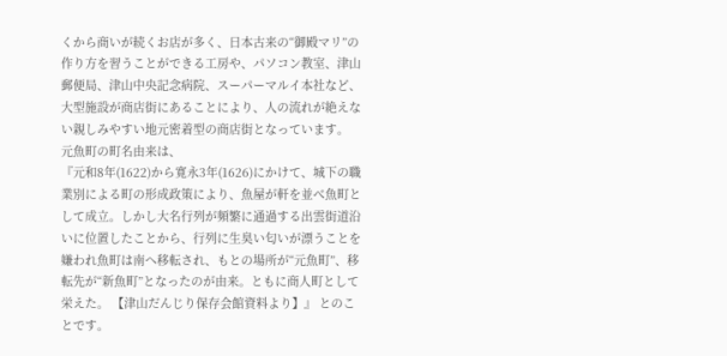くから商いが続くお店が多く、日本古来の“御殿マリ”の作り方を習うことができる工房や、パソコン教室、津山郵便局、津山中央記念病院、スーパーマルイ本社など、大型施設が商店街にあることにより、人の流れが絶えない親しみやすい地元密着型の商店街となっています。
元魚町の町名由来は、
『元和8年(1622)から寛永3年(1626)にかけて、城下の職業別による町の形成政策により、魚屋が軒を並べ魚町として成立。しかし大名行列が頻繁に通過する出雲街道沿いに位置したことから、行列に生臭い匂いが漂うことを嫌われ魚町は南へ移転され、もとの場所が“元魚町”、移転先が“新魚町”となったのが由来。ともに商人町として栄えた。 【津山だんじり保存会館資料より】』 とのことです。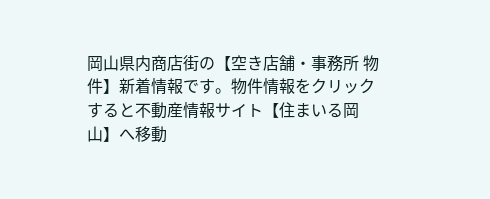岡山県内商店街の【空き店舗・事務所 物件】新着情報です。物件情報をクリックすると不動産情報サイト【住まいる岡山】へ移動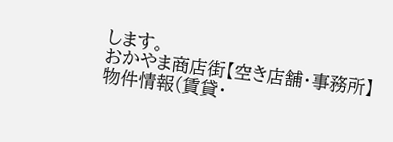します。
おかやま商店街【空き店舗・事務所】物件情報(賃貸・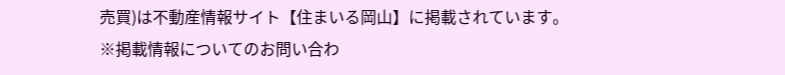売買)は不動産情報サイト【住まいる岡山】に掲載されています。
※掲載情報についてのお問い合わ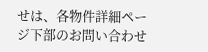せは、各物件詳細ページ下部のお問い合わせ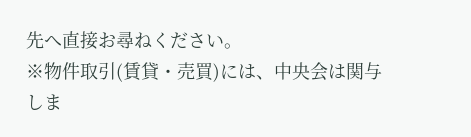先へ直接お尋ねください。
※物件取引(賃貸・売買)には、中央会は関与しま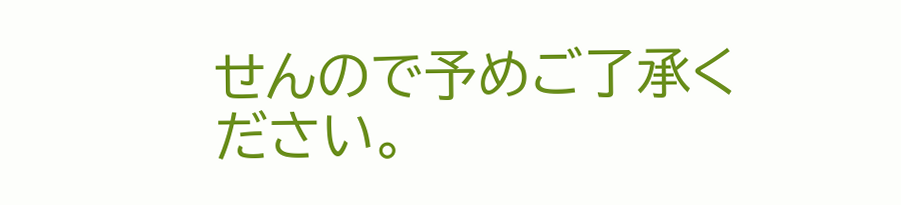せんので予めご了承ください。